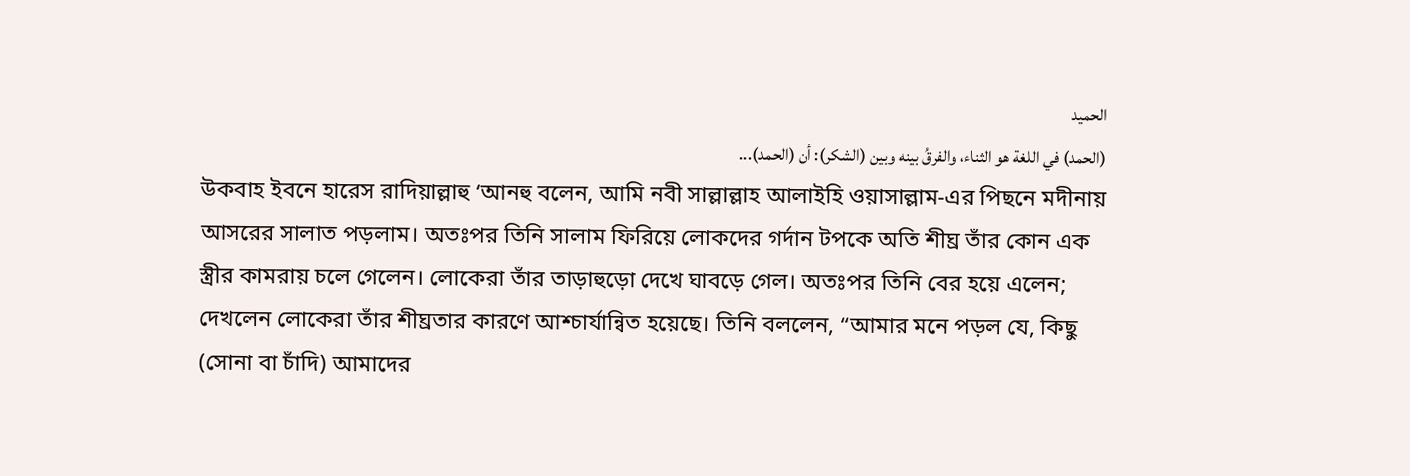الحميد
(الحمد) في اللغة هو الثناء، والفرقُ بينه وبين (الشكر): أن (الحمد)...
উকবাহ ইবনে হারেস রাদিয়াল্লাহু ‘আনহু বলেন, আমি নবী সাল্লাল্লাহ আলাইহি ওয়াসাল্লাম-এর পিছনে মদীনায় আসরের সালাত পড়লাম। অতঃপর তিনি সালাম ফিরিয়ে লোকদের গর্দান টপকে অতি শীঘ্র তাঁর কোন এক স্ত্রীর কামরায় চলে গেলেন। লোকেরা তাঁর তাড়াহুড়ো দেখে ঘাবড়ে গেল। অতঃপর তিনি বের হয়ে এলেন; দেখলেন লোকেরা তাঁর শীঘ্রতার কারণে আশ্চার্যান্বিত হয়েছে। তিনি বললেন, “আমার মনে পড়ল যে, কিছু (সোনা বা চাঁদি) আমাদের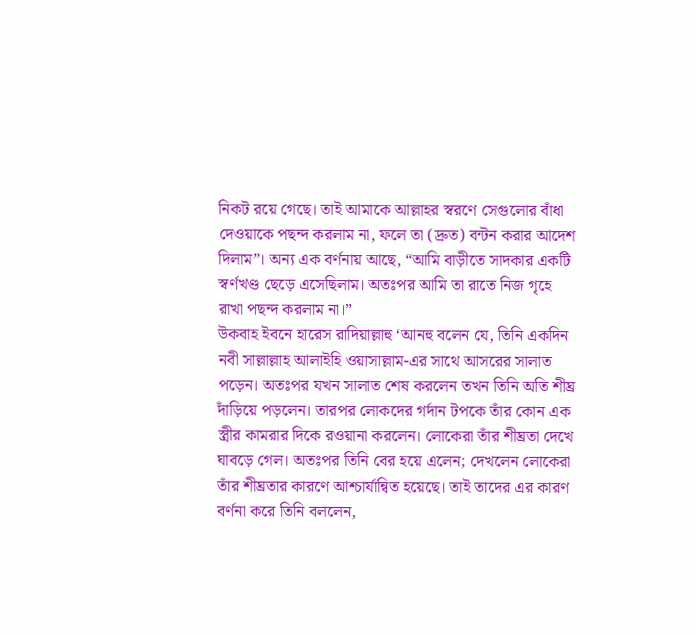নিকট রয়ে গেছে। তাই আমাকে আল্লাহর স্বরণে সেগুলোর বাঁধা দেওয়াকে পছন্দ করলাম না, ফলে তা (দ্রুত) বন্টন করার আদেশ দিলাম”। অন্য এক বর্ণনায় আছে, “আমি বাড়ীতে সাদকার একটি স্বর্ণখণ্ড ছেড়ে এসেছিলাম। অতঃপর আমি তা রাতে নিজ গৃহে রাখা পছন্দ করলাম না।”
উকবাহ ইবনে হারেস রাদিয়াল্লাহু ‘আনহু বলেন যে, তিনি একদিন নবী সাল্লাল্লাহ আলাইহি ওয়াসাল্লাম-এর সাথে আসরের সালাত পড়েন। অতঃপর যখন সালাত শেষ করলেন তখন তিনি অতি শীঘ্র দাঁড়িয়ে পড়লেন। তারপর লোকদের গর্দান টপকে তাঁর কোন এক স্ত্রীর কামরার দিকে রওয়ানা করলেন। লোকেরা তাঁর শীঘ্রতা দেখে ঘাবড়ে গেল। অতঃপর তিনি বের হয়ে এলেন; দেখলেন লোকেরা তাঁর শীঘ্রতার কারণে আশ্চার্যান্বিত হয়েছে। তাই তাদের এর কারণ বর্ণনা করে তিনি বললেন,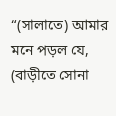“(সালাতে) আমার মনে পড়ল যে, (বাড়ীতে সোনা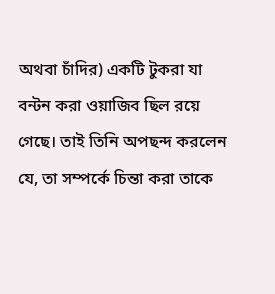অথবা চাঁদির) একটি টুকরা যা বন্টন করা ওয়াজিব ছিল রয়ে গেছে। তাই তিনি অপছন্দ করলেন যে, তা সম্পর্কে চিন্তা করা তাকে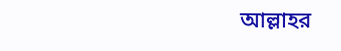আল্লাহর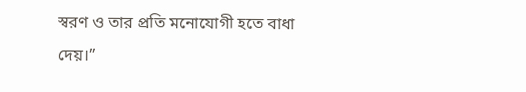স্বরণ ও তার প্রতি মনোযোগী হতে বাধা দেয়।”